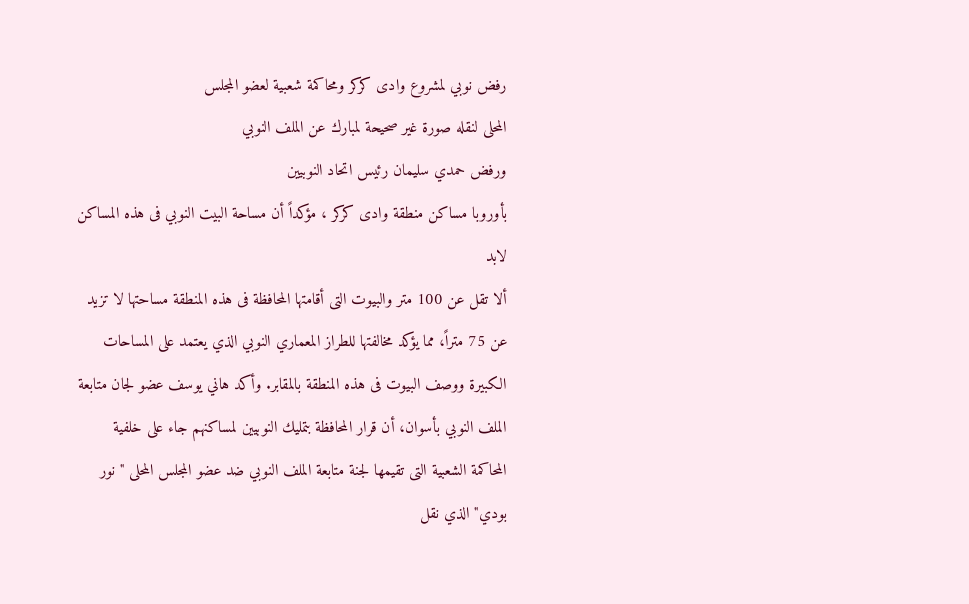رفض نوبي لمشروع وادى كركر ومحاكمة شعبية لعضو المجلس
المحلى لنقله صورة غير صحيحة لمبارك عن الملف النوبي
ورفض حمدي سليمان رئيس اتحاد النوبيين
بأوروبا مساكن منطقة وادى كركر ، مؤكداً أن مساحة البيت النوبي فى هذه المساكن لابد
ألا تقل عن 100 متر والبيوت التى أقامتها المحافظة فى هذه المنطقة مساحتها لا تزيد
عن 75 متراً، مما يؤكد مخالفتها للطراز المعماري النوبي الذي يعتمد على المساحات
الكبيرة ووصف البيوت فى هذه المنطقة بالمقابر. وأكد هاني يوسف عضو لجان متابعة
الملف النوبي بأسوان، أن قرار المحافظة بتمليك النوبيين لمساكنهم جاء على خلفية
المحاكمة الشعبية التى تقيمها لجنة متابعة الملف النوبي ضد عضو المجلس المحلى "نور
بودي" الذي نقل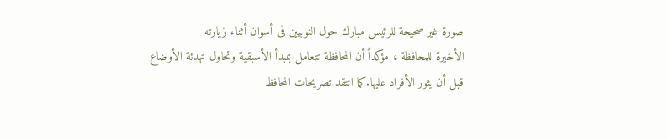صورة غير صحيحة للرئيس مبارك حول النوبيين فى أسوان أثناء زيارته
الأخيرة للمحافظة ، مؤكداً أن المحافظة تتعامل بمبدأ الأسبقية وتحاول تهدئة الأوضاع
قبل أن يثور الأفراد عليها.كما انتقد تصريحات المحافظ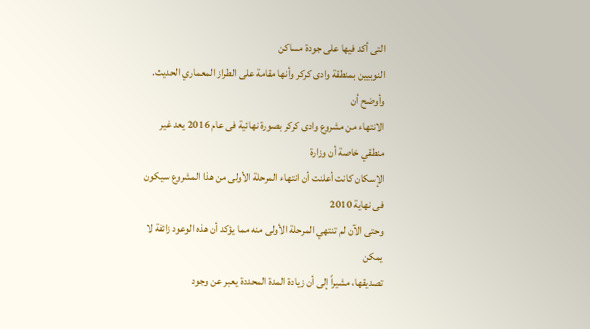التى أكد فيها على جودة مساكن
النوبيين بمنطقة وادى كركر وأنها مقامة على الطراز المعماري الحديث. وأوضح أن
الانتهاء من مشروع وادى كركر بصورة نهائية فى عام 2016 يعد غير منطقي خاصة أن وزارة
الإسكان كانت أعلنت أن انتهاء المرحلة الأولى من هذا المشروع سيكون فى نهاية 2010
وحتى الآن لم تنتهي المرحلة الأولى منه مما يؤكد أن هذه الوعود زائفة لا يمكن
تصديقها، مشيراً إلى أن زيادة المدة المحددة يعبر عن وجود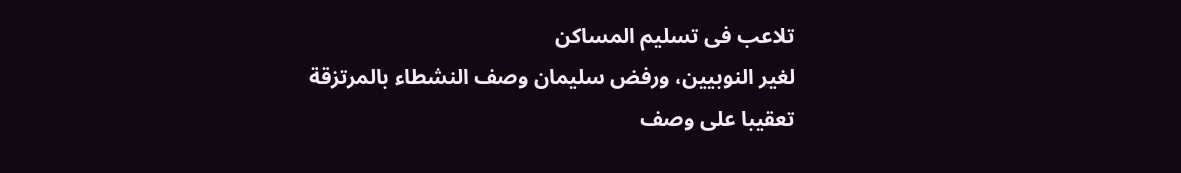تلاعب فى تسليم المساكن
لغير النوبيين، ورفض سليمان وصف النشطاء بالمرتزقة تعقيبا على وصف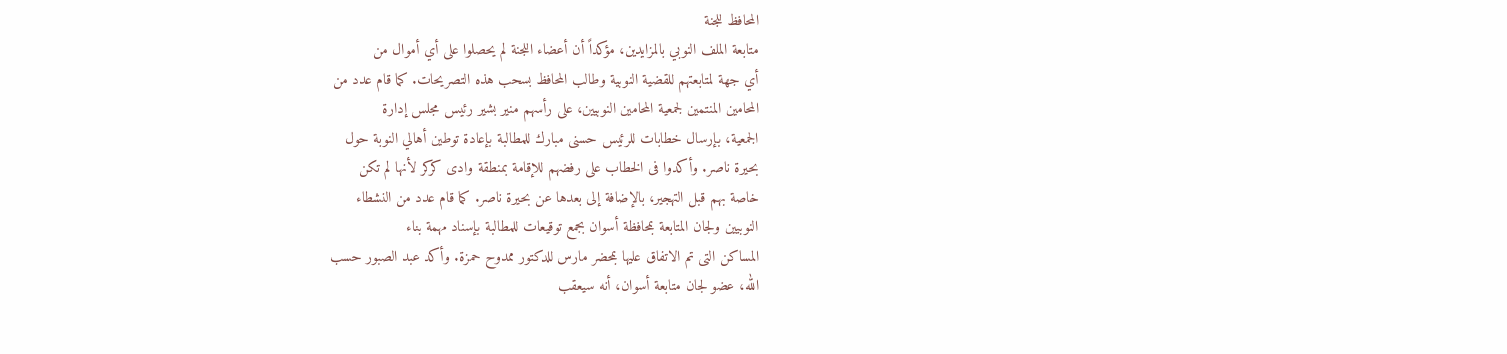المحافظ للجنة
متابعة الملف النوبي بالمزايدين، مؤكداً أن أعضاء اللجنة لم يحصلوا على أي أموال من
أي جهة لمتابعتهم للقضية النوبية وطالب المحافظ بسحب هذه التصريحات. كما قام عدد من
المحامين المنتمين لجمعية المحامين النوبيين، على رأسهم منير بشير رئيس مجلس إدارة
الجمعية، بإرسال خطابات للرئيس حسنى مبارك للمطالبة بإعادة توطين أهالي النوبة حول
بحيرة ناصر. وأكدوا فى الخطاب على رفضهم للإقامة بمنطقة وادى كركر لأنها لم تكن
خاصة بهم قبل التهجير، بالإضافة إلى بعدها عن بحيرة ناصر. كما قام عدد من النشطاء
النوبيين ولجان المتابعة بمحافظة أسوان بجمع توقيعات للمطالبة بإسناد مهمة بناء
المساكن التى تم الاتفاق عليها بمحضر مارس للدكتور ممدوح حمزة. وأكد عبد الصبور حسب
الله، عضو لجان متابعة أسوان، أنه سيعقب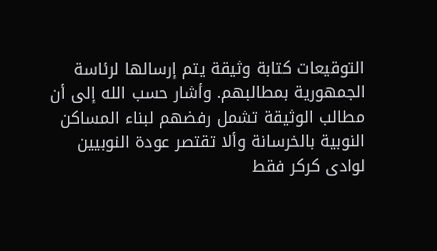التوقيعات كتابة وثيقة يتم إرسالها لرئاسة
الجمهورية بمطالبهم. وأشار حسب الله إلى أن مطالب الوثيقة تشمل رفضهم لبناء المساكن
النوبية بالخرسانة وألا تقتصر عودة النوبيين لوادى كركر فقط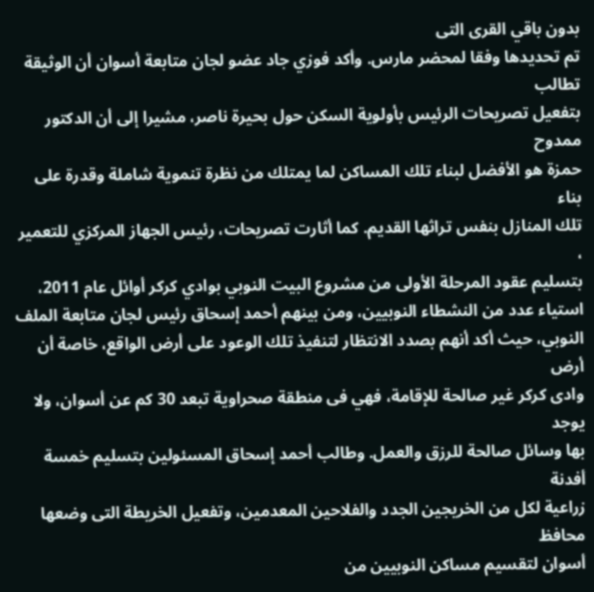بدون باقي القرى التى
تم تحديدها وفقا لمحضر مارس. وأكد فوزي جاد عضو لجان متابعة أسوان أن الوثيقة تطالب
بتفعيل تصريحات الرئيس بأولوية السكن حول بحيرة ناصر، مشيرا إلى أن الدكتور ممدوح
حمزة هو الأفضل لبناء تلك المساكن لما يمتلك من نظرة تنموية شاملة وقدرة على بناء
تلك المنازل بنفس تراثها القديم. كما أثارت تصريحات، رئيس الجهاز المركزي للتعمير ،
بتسليم عقود المرحلة الأولى من مشروع البيت النوبي بوادي كركر أوائل عام 2011،
استياء عدد من النشطاء النوبيين، ومن بينهم أحمد إسحاق رئيس لجان متابعة الملف
النوبي، حيث أكد أنهم بصدد الانتظار لتنفيذ تلك الوعود على أرض الواقع، خاصة أن أرض
وادى كركر غير صالحة للإقامة، فهي فى منطقة صحراوية تبعد 30 كم عن أسوان، ولا يوجد
بها وسائل صالحة للرزق والعمل. وطالب أحمد إسحاق المسئولين بتسليم خمسة أفدنة
زراعية لكل من الخريجين الجدد والفلاحين المعدمين، وتفعيل الخريطة التى وضعها محافظ
أسوان لتقسيم مساكن النوبيين من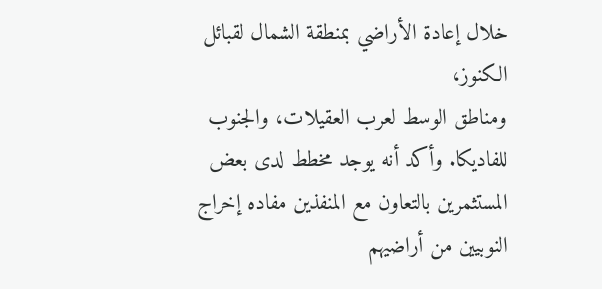خلال إعادة الأراضي بمنطقة الشمال لقبائل الكنوز،
ومناطق الوسط لعرب العقيلات، والجنوب للفاديكا. وأكد أنه يوجد مخطط لدى بعض
المستثمرين بالتعاون مع المنفذين مفاده إخراج النوبيين من أراضيهم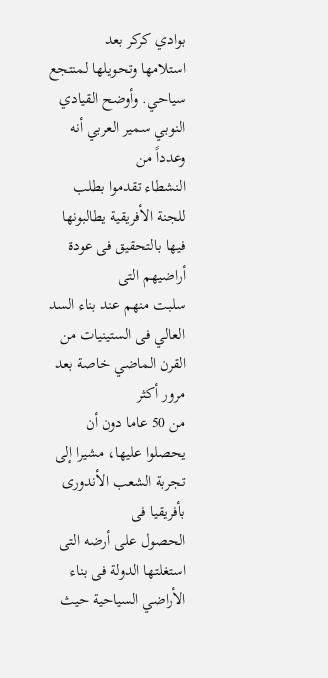بوادي كركر بعد
استلامها وتحويلها لمنتجع سياحي. وأوضح القيادي النوبي سمير العربي أنه وعدداً من
النشطاء تقدموا بطلب للجنة الأفريقية يطالبونها فيها بالتحقيق فى عودة أراضيهم التى
سلبت منهم عند بناء السد العالي فى الستينيات من القرن الماضي خاصة بعد مرور أكثر
من 50 عاما دون أن يحصلوا عليها، مشيرا إلى تجربة الشعب الأندورى بأفريقيا فى
الحصول على أرضه التى استغلتها الدولة فى بناء الأراضي السياحية حيث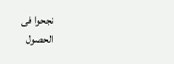نجحوا فى
الحصول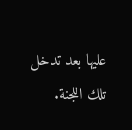عليها بعد تدخل تلك اللجنة.